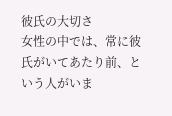彼氏の大切さ
女性の中では、常に彼氏がいてあたり前、という人がいま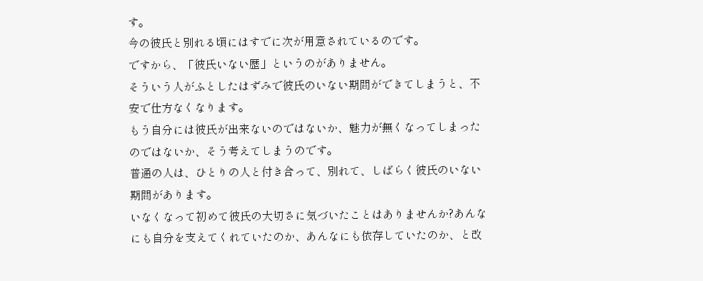す。
今の彼氏と別れる頃にはすでに次が用意されているのです。
ですから、「彼氏いない歴」というのがありません。
そういう人がふとしたはずみで彼氏のいない期間ができてしまうと、不安で仕方なくなります。
もう自分には彼氏が出来ないのではないか、魅力が無くなってしまったのではないか、そう考えてしまうのです。
普通の人は、ひとりの人と付き合って、別れて、しばらく彼氏のいない期間があります。
いなくなって初めて彼氏の大切さに気づいたことはありませんか?あんなにも自分を支えてくれていたのか、あんなにも依存していたのか、と改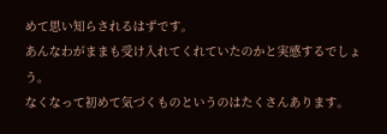めて思い知らされるはずです。
あんなわがままも受け入れてくれていたのかと実感するでしょう。
なくなって初めて気づくものというのはたくさんあります。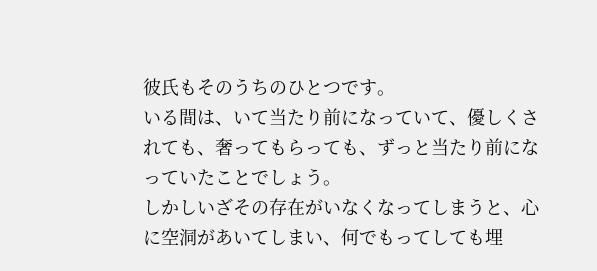彼氏もそのうちのひとつです。
いる間は、いて当たり前になっていて、優しくされても、奢ってもらっても、ずっと当たり前になっていたことでしょう。
しかしいざその存在がいなくなってしまうと、心に空洞があいてしまい、何でもってしても埋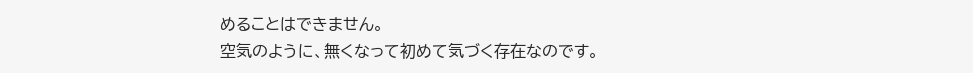めることはできません。
空気のように、無くなって初めて気づく存在なのです。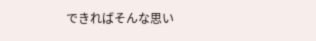できればそんな思い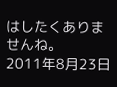はしたくありませんね。
2011年8月23日